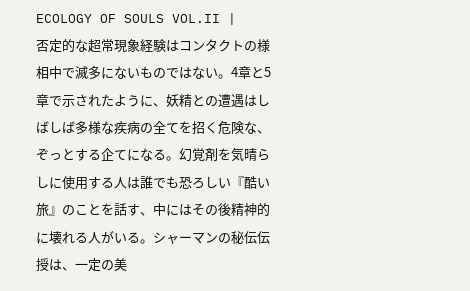ECOLOGY OF SOULS VOL.II |
否定的な超常現象経験はコンタクトの様相中で滅多にないものではない。4章と5章で示されたように、妖精との遭遇はしばしば多様な疾病の全てを招く危険な、ぞっとする企てになる。幻覚剤を気晴らしに使用する人は誰でも恐ろしい『酷い旅』のことを話す、中にはその後精神的に壊れる人がいる。シャーマンの秘伝伝授は、一定の美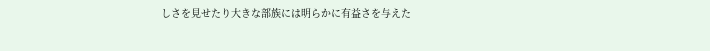しさを見せたり大きな部族には明らかに有益さを与えた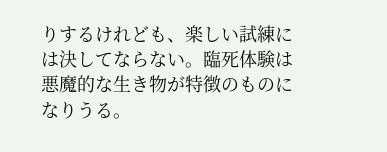りするけれども、楽しい試練には決してならない。臨死体験は悪魔的な生き物が特徴のものになりうる。